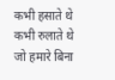कभी हसाते थे कभी रुलाते थे
जो हमारे बिना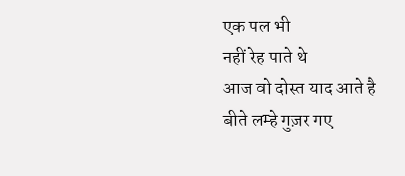एक पल भी
नहीं रेह पाते थे
आज वो दोस्त याद आते है
बीते लम्हे गुज़र गए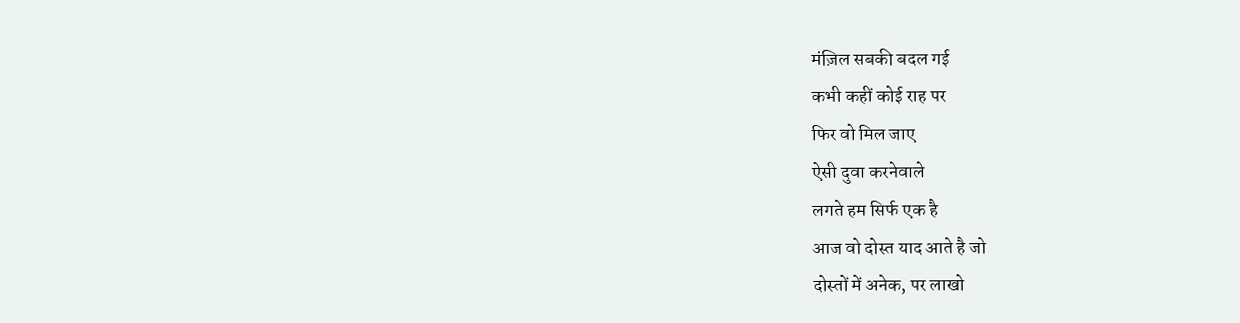मंज़िल सबकी बदल गई
कभी कहीं कोई राह पर
फिर वो मिल जाए
ऐसी दुवा करनेवाले
लगते हम सिर्फ एक है
आज वो दोस्त याद आते है जो
दोस्तों में अनेक, पर लाखो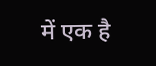में एक है